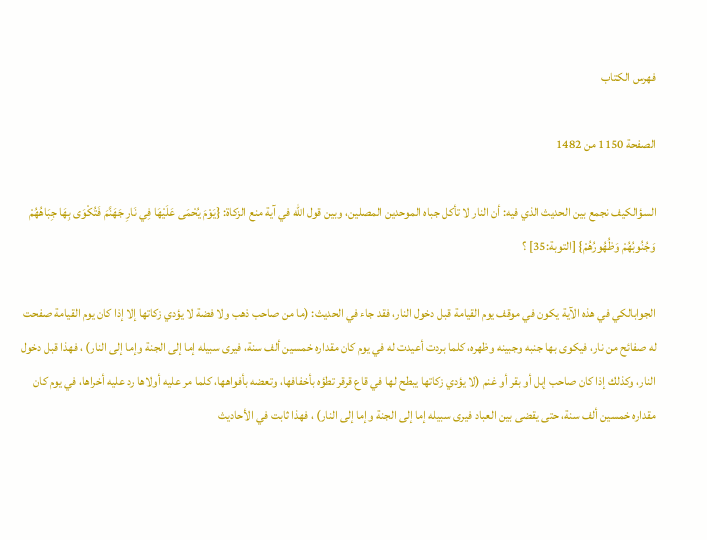فهرس الكتاب

الصفحة 1150 من 1482

السؤالكيف نجمع بين الحديث الذي فيه: أن النار لا تأكل جباه الموحدين المصلين، وبين قول الله في آية منع الزكاة: {يَوْمَ يُحْمَى عَلَيْهَا فِي نَارِ جَهَنَّمَ فَتُكْوَى بِهَا جِبَاهُهُمْ وَجُنُوبُهُمْ وَظُهُورُهُمْ} [التوبة:35] ؟

الجوابالكي في هذه الآية يكون في موقف يوم القيامة قبل دخول النار، فقد جاء في الحديث: (ما من صاحب ذهب ولا فضة لا يؤدي زكاتها إلا إذا كان يوم القيامة صفحت له صفائح من نار، فيكوى بها جنبه وجبينه وظهره، كلما بردت أعيدت له في يوم كان مقداره خمسين ألف سنة، فيرى سبيله إما إلى الجنة وإما إلى النار) ، فهذا قبل دخول النار، وكذلك إذا كان صاحب إبل أو بقر أو غنم (لا يؤدي زكاتها يبطح لها في قاع قرقر تطؤه بأخفافها، وتعضه بأفواهها، كلما مر عليه أولاها رد عليه أخراها، في يوم كان مقداره خمسين ألف سنة، حتى يقضى بين العباد فيرى سبيله إما إلى الجنة وإما إلى النار) ، فهذا ثابت في الأحاديث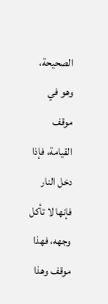الصحيحة، وهو في موقف القيامة، فإذا دخل النار فإنها لا تأكل وجهه، فهذا موقف وهذا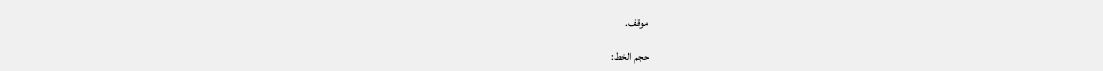موقف.

حجم الخط: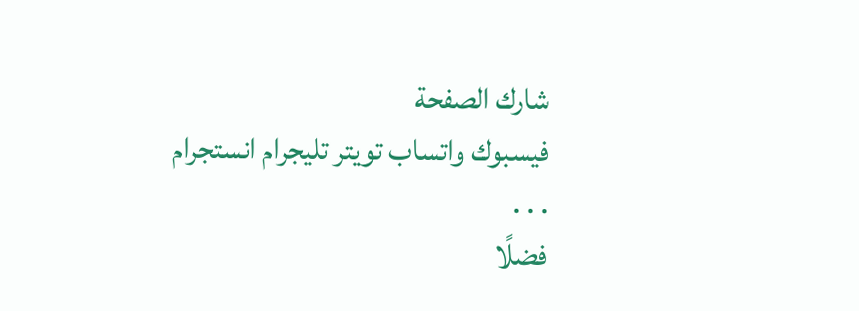شارك الصفحة
فيسبوك واتساب تويتر تليجرام انستجرام
. . .
فضلًا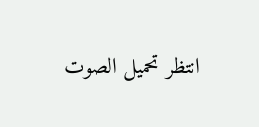انتظر تحميل الصوت